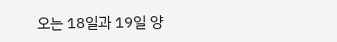오는 18일과 19일 양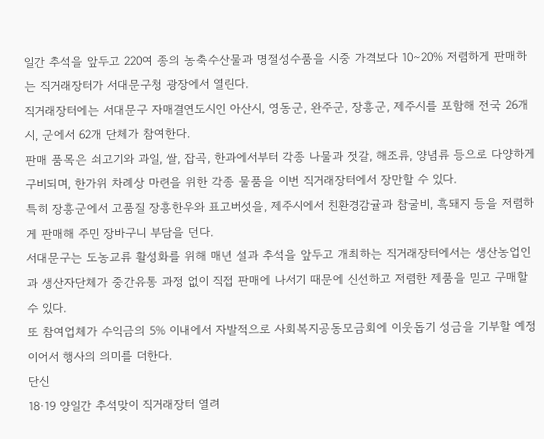일간 추석을 앞두고 220여 종의 농축수산물과 명절성수품을 시중 가격보다 10∼20% 저렴하게 판매하는 직거래장터가 서대문구청 광장에서 열린다.
직거래장터에는 서대문구 자매결연도시인 아산시, 영동군, 완주군, 장흥군, 제주시를 포함해 전국 26개 시, 군에서 62개 단체가 참여한다.
판매 품목은 쇠고기와 과일, 쌀, 잡곡, 한과에서부터 각종 나물과 젓갈, 해조류, 양념류 등으로 다양하게 구비되며, 한가위 차례상 마련을 위한 각종 물품을 이번 직거래장터에서 장만할 수 있다.
특히 장흥군에서 고품질 장흥한우와 표고버섯을, 제주시에서 친환경감귤과 참굴비, 흑돼지 등을 저렴하게 판매해 주민 장바구니 부담을 던다.
서대문구는 도농교류 활성화를 위해 매년 설과 추석을 앞두고 개최하는 직거래장터에서는 생산농업인과 생산자단체가 중간유통 과정 없이 직접 판매에 나서기 때문에 신선하고 저렴한 제품을 믿고 구매할 수 있다.
또 참여업체가 수익금의 5% 이내에서 자발적으로 사회복지공동모금회에 이웃돕기 성금을 기부할 예정이어서 행사의 의미를 더한다.
단신
18·19 양일간 추석맞이 직거래장터 열려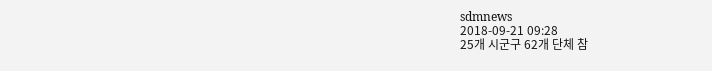sdmnews
2018-09-21 09:28
25개 시군구 62개 단체 참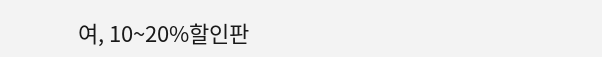여, 10~20%할인판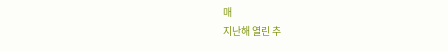매
지난해 열린 추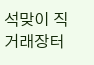석맞이 직거래장터